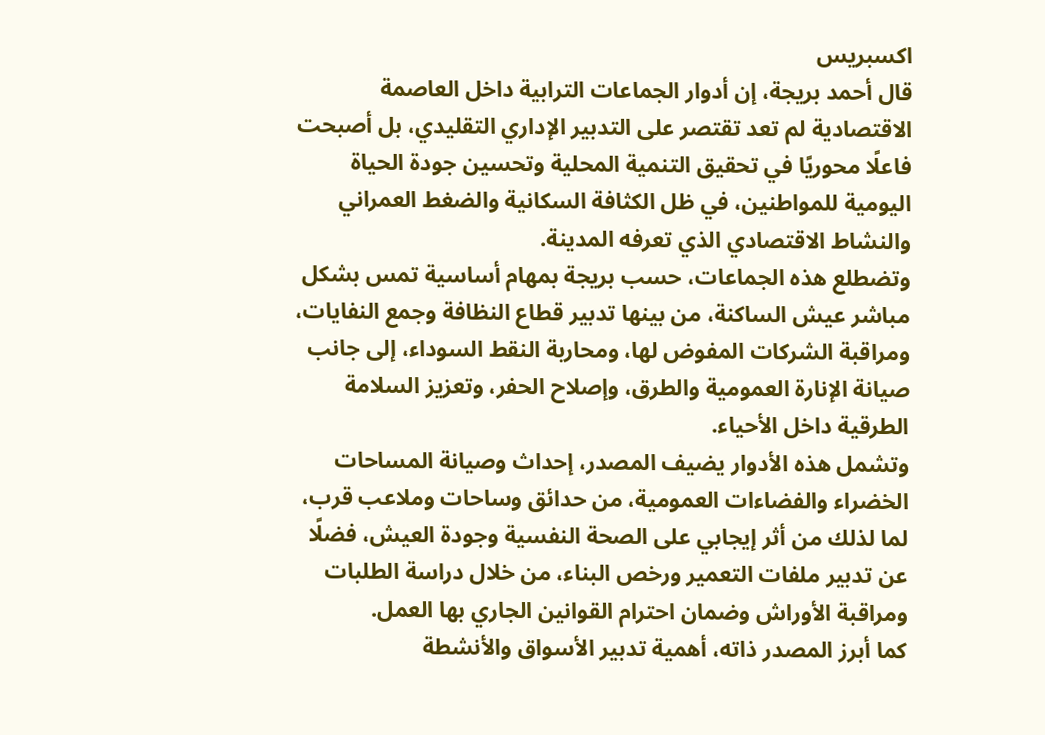اكسبريس
قال أحمد بريجة، إن أدوار الجماعات الترابية داخل العاصمة الاقتصادية لم تعد تقتصر على التدبير الإداري التقليدي، بل أصبحت فاعلًا محوريًا في تحقيق التنمية المحلية وتحسين جودة الحياة اليومية للمواطنين، في ظل الكثافة السكانية والضغط العمراني والنشاط الاقتصادي الذي تعرفه المدينة.
وتضطلع هذه الجماعات، حسب بريجة بمهام أساسية تمس بشكل مباشر عيش الساكنة، من بينها تدبير قطاع النظافة وجمع النفايات، ومراقبة الشركات المفوض لها، ومحاربة النقط السوداء، إلى جانب صيانة الإنارة العمومية والطرق، وإصلاح الحفر، وتعزيز السلامة الطرقية داخل الأحياء.
وتشمل هذه الأدوار يضيف المصدر، إحداث وصيانة المساحات الخضراء والفضاءات العمومية، من حدائق وساحات وملاعب قرب، لما لذلك من أثر إيجابي على الصحة النفسية وجودة العيش، فضلًا عن تدبير ملفات التعمير ورخص البناء، من خلال دراسة الطلبات ومراقبة الأوراش وضمان احترام القوانين الجاري بها العمل.
كما أبرز المصدر ذاته، أهمية تدبير الأسواق والأنشطة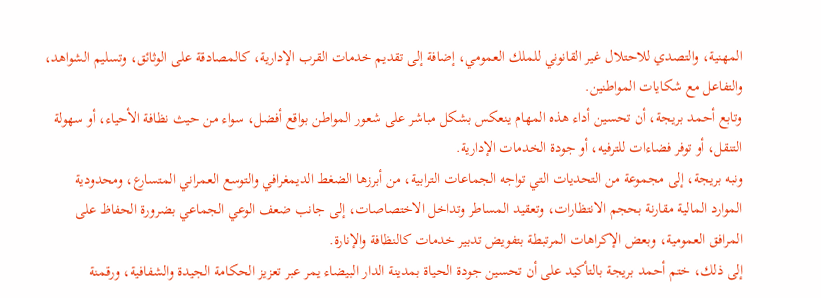المهنية، والتصدي للاحتلال غير القانوني للملك العمومي، إضافة إلى تقديم خدمات القرب الإدارية، كالمصادقة على الوثائق، وتسليم الشواهد، والتفاعل مع شكايات المواطنين.
وتابع أحمد بريجة، أن تحسين أداء هذه المهام ينعكس بشكل مباشر على شعور المواطن بواقع أفضل، سواء من حيث نظافة الأحياء، أو سهولة التنقل، أو توفر فضاءات للترفيه، أو جودة الخدمات الإدارية.
ونبه بريجة، إلى مجموعة من التحديات التي تواجه الجماعات الترابية، من أبرزها الضغط الديمغرافي والتوسع العمراني المتسارع، ومحدودية الموارد المالية مقارنة بحجم الانتظارات، وتعقيد المساطر وتداخل الاختصاصات، إلى جانب ضعف الوعي الجماعي بضرورة الحفاظ على المرافق العمومية، وبعض الإكراهات المرتبطة بتفويض تدبير خدمات كالنظافة والإنارة.
إلى ذلك، ختم أحمد بريجة بالتأكيد على أن تحسين جودة الحياة بمدينة الدار البيضاء يمر عبر تعزيز الحكامة الجيدة والشفافية، ورقمنة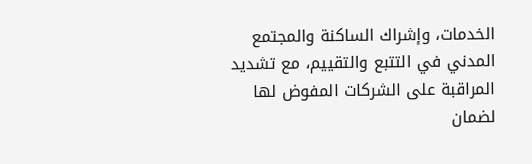الخدمات، وإشراك الساكنة والمجتمع المدني في التتبع والتقييم، مع تشديد المراقبة على الشركات المفوض لها لضمان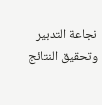نجاعة التدبير وتحقيق النتائج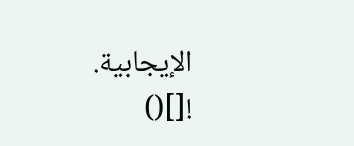الإيجابية.
![]()